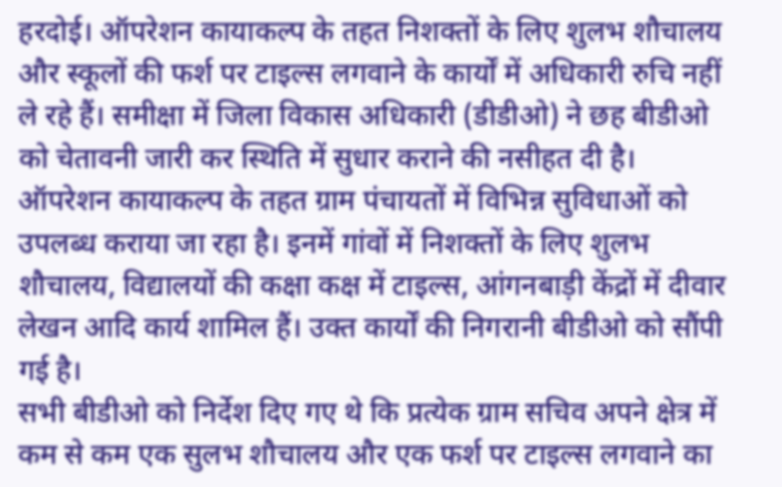हरदोई। ऑपरेशन कायाकल्प के तहत निशक्तों के लिए शुलभ शौचालय और स्कूलों की फर्श पर टाइल्स लगवाने के कार्यों में अधिकारी रुचि नहीं ले रहे हैं। समीक्षा में जिला विकास अधिकारी (डीडीओ) ने छह बीडीओ को चेतावनी जारी कर स्थिति में सुधार कराने की नसीहत दी है।
ऑपरेशन कायाकल्प के तहत ग्राम पंचायतों में विभिन्न सुविधाओं को उपलब्ध कराया जा रहा है। इनमें गांवों में निशक्तों के लिए शुलभ शौचालय, विद्यालयों की कक्षा कक्ष में टाइल्स, आंगनबाड़ी केंद्रों में दीवार लेखन आदि कार्य शामिल हैं। उक्त कार्यों की निगरानी बीडीओ को सौंपी गई है।
सभी बीडीओ को निर्देश दिए गए थे कि प्रत्येक ग्राम सचिव अपने क्षेत्र में कम से कम एक सुलभ शौचालय और एक फर्श पर टाइल्स लगवाने का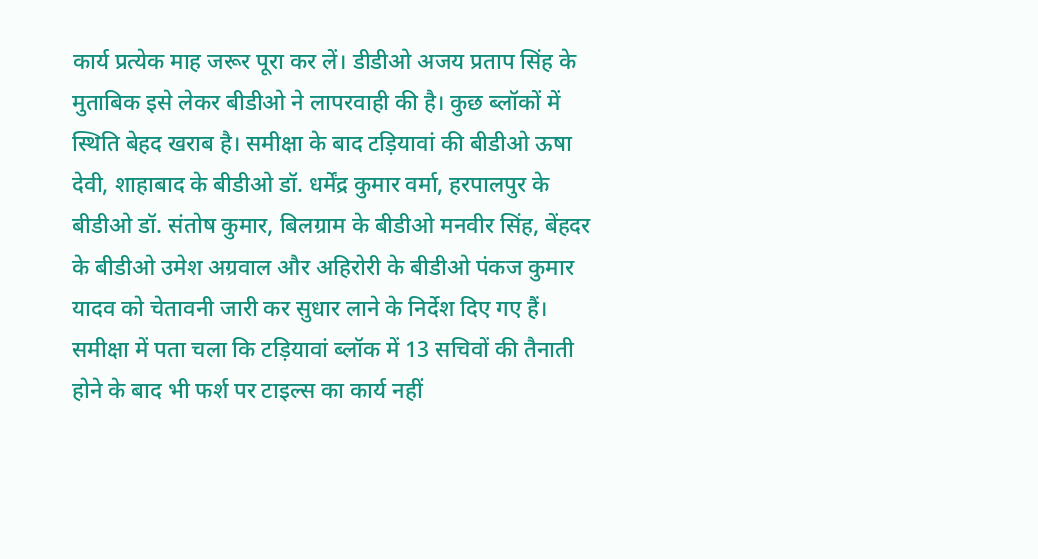कार्य प्रत्येक माह जरूर पूरा कर लें। डीडीओ अजय प्रताप सिंह के मुताबिक इसे लेकर बीडीओ ने लापरवाही की है। कुछ ब्लॉकों में स्थिति बेहद खराब है। समीक्षा के बाद टड़ियावां की बीडीओ ऊषा देवी, शाहाबाद के बीडीओ डॉ. धर्मेंद्र कुमार वर्मा, हरपालपुर के बीडीओ डॉ. संतोष कुमार, बिलग्राम के बीडीओ मनवीर सिंह, बेंहदर के बीडीओ उमेश अग्रवाल और अहिरोरी के बीडीओ पंकज कुमार यादव को चेतावनी जारी कर सुधार लाने के निर्देश दिए गए हैं।
समीक्षा में पता चला कि टड़ियावां ब्लॉक में 13 सचिवों की तैनाती होने के बाद भी फर्श पर टाइल्स का कार्य नहीं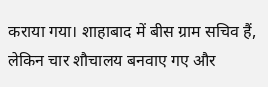कराया गया। शाहाबाद में बीस ग्राम सचिव हैं, लेकिन चार शौचालय बनवाए गए और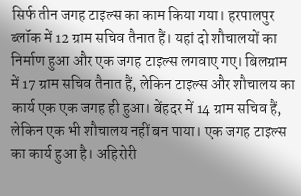सिर्फ तीन जगह टाइल्स का काम किया गया। हरपालपुर ब्लॉक में 12 ग्राम सचिव तैनात हैं। यहां दो शौचालयों का निर्माण हुआ और एक जगह टाइल्स लगवाए गए। बिलग्राम में 17 ग्राम सचिव तैनात हैं, लेकिन टाइल्स और शौचालय का कार्य एक एक जगह ही हुआ। बेंहदर में 14 ग्राम सचिव हैं, लेकिन एक भी शौचालय नहीं बन पाया। एक जगह टाइल्स का कार्य हुआ है। अहिरोरी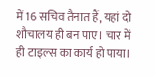में 16 सचिव तैनात हैं, यहां दो शौचालय ही बन पाए। चार में ही टाइल्स का कार्य हो पाया।